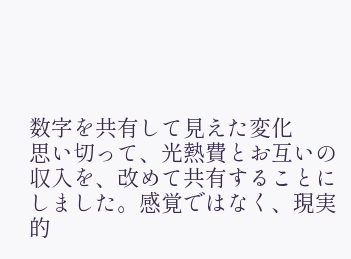数字を共有して見えた変化
思い切って、光熱費とお互いの収入を、改めて共有することにしました。感覚ではなく、現実的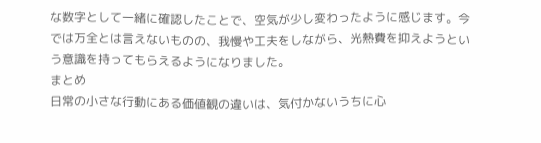な数字として一緒に確認したことで、空気が少し変わったように感じます。今では万全とは言えないものの、我慢や工夫をしながら、光熱費を抑えようという意識を持ってもらえるようになりました。
まとめ
日常の小さな行動にある価値観の違いは、気付かないうちに心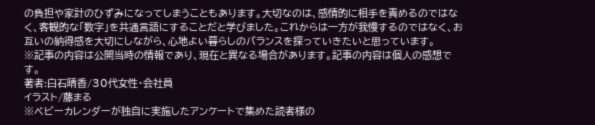の負担や家計のひずみになってしまうこともあります。大切なのは、感情的に相手を責めるのではなく、客観的な「数字」を共通言語にすることだと学びました。これからは一方が我慢するのではなく、お互いの納得感を大切にしながら、心地よい暮らしのバランスを探っていきたいと思っています。
※記事の内容は公開当時の情報であり、現在と異なる場合があります。記事の内容は個人の感想です。
著者:白石晴香/30代女性・会社員
イラスト/藤まる
※ベビーカレンダーが独自に実施したアンケートで集めた読者様の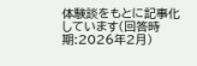体験談をもとに記事化しています(回答時期:2026年2月)